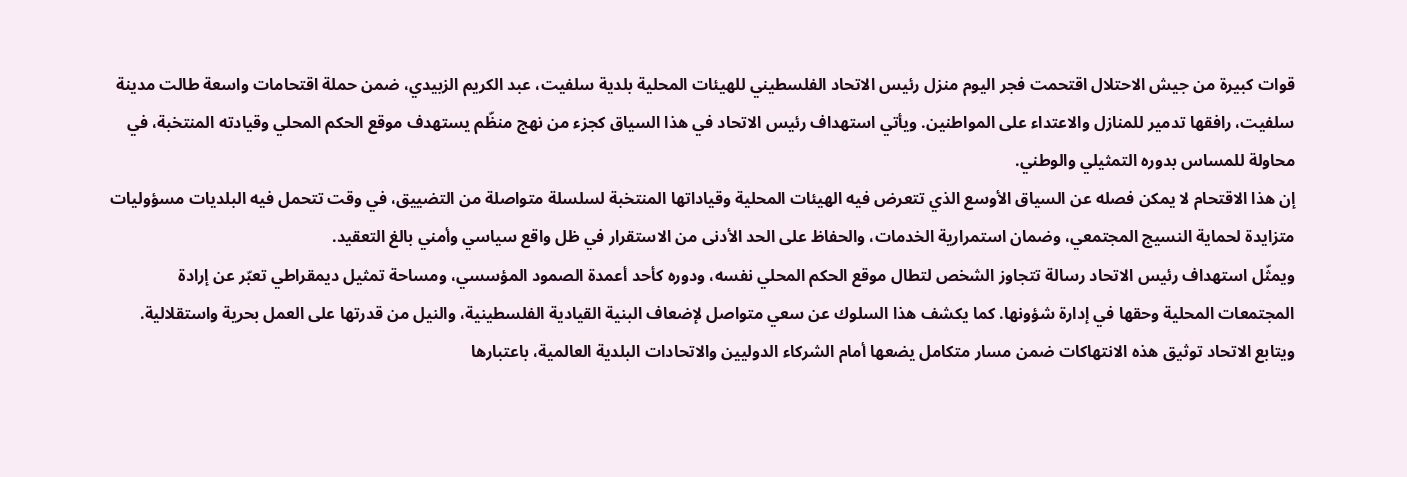قوات كبيرة من جيش الاحتلال اقتحمت فجر اليوم منزل رئيس الاتحاد الفلسطيني للهيئات المحلية بلدية سلفيت، عبد الكريم الزبيدي، ضمن حملة اقتحامات واسعة طالت مدينة سلفيت، رافقها تدمير للمنازل والاعتداء على المواطنين. ويأتي استهداف رئيس الاتحاد في هذا السياق كجزء من نهج منظّم يستهدف موقع الحكم المحلي وقيادته المنتخبة، في محاولة للمساس بدوره التمثيلي والوطني.
إن هذا الاقتحام لا يمكن فصله عن السياق الأوسع الذي تتعرض فيه الهيئات المحلية وقياداتها المنتخبة لسلسلة متواصلة من التضييق، في وقت تتحمل فيه البلديات مسؤوليات متزايدة لحماية النسيج المجتمعي، وضمان استمرارية الخدمات، والحفاظ على الحد الأدنى من الاستقرار في ظل واقع سياسي وأمني بالغ التعقيد.
ويمثّل استهداف رئيس الاتحاد رسالة تتجاوز الشخص لتطال موقع الحكم المحلي نفسه، ودوره كأحد أعمدة الصمود المؤسسي، ومساحة تمثيل ديمقراطي تعبّر عن إرادة المجتمعات المحلية وحقها في إدارة شؤونها. كما يكشف هذا السلوك عن سعي متواصل لإضعاف البنية القيادية الفلسطينية، والنيل من قدرتها على العمل بحرية واستقلالية.
ويتابع الاتحاد توثيق هذه الانتهاكات ضمن مسار متكامل يضعها أمام الشركاء الدوليين والاتحادات البلدية العالمية، باعتبارها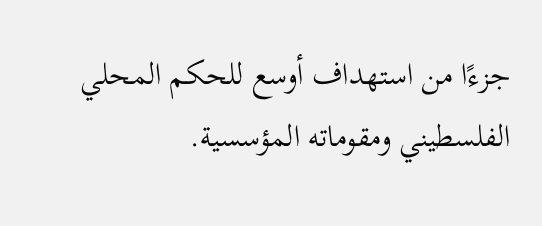جزءًا من استهداف أوسع للحكم المحلي الفلسطيني ومقوماته المؤسسية.